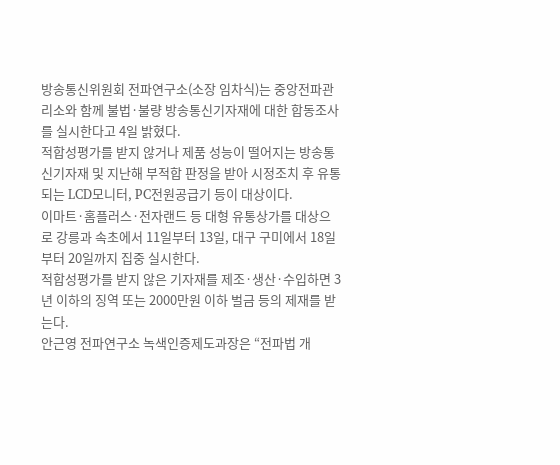방송통신위원회 전파연구소(소장 임차식)는 중앙전파관리소와 함께 불법·불량 방송통신기자재에 대한 합동조사를 실시한다고 4일 밝혔다.
적합성평가를 받지 않거나 제품 성능이 떨어지는 방송통신기자재 및 지난해 부적합 판정을 받아 시정조치 후 유통되는 LCD모니터, PC전원공급기 등이 대상이다.
이마트·홈플러스·전자랜드 등 대형 유통상가를 대상으로 강릉과 속초에서 11일부터 13일, 대구 구미에서 18일부터 20일까지 집중 실시한다.
적합성평가를 받지 않은 기자재를 제조·생산·수입하면 3년 이하의 징역 또는 2000만원 이하 벌금 등의 제재를 받는다.
안근영 전파연구소 녹색인증제도과장은 “전파법 개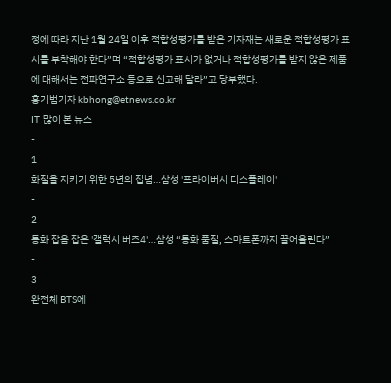정에 따라 지난 1월 24일 이후 적합성평가를 받은 기자재는 새로운 적합성평가 표시를 부착해야 한다”며 “적합성평가 표시가 없거나 적합성평가를 받지 않은 제품에 대해서는 전파연구소 등으로 신고해 달라”고 당부했다.
홍기범기자 kbhong@etnews.co.kr
IT 많이 본 뉴스
-
1
화질을 지키기 위한 5년의 집념…삼성 '프라이버시 디스플레이'
-
2
통화 잡음 잡은 '갤럭시 버즈4'…삼성 “통화 품질, 스마트폰까지 끌어올린다”
-
3
완전체 BTS에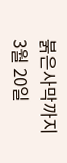붉은사막까지 3월 20일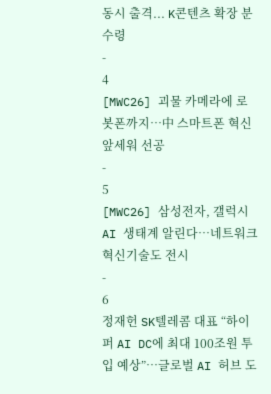동시 출격... K콘텐츠 확장 분수령
-
4
[MWC26] 괴물 카메라에 로봇폰까지…中 스마트폰 혁신 앞세워 선공
-
5
[MWC26] 삼성전자, 갤럭시 AI 생태계 알린다…네트워크 혁신기술도 전시
-
6
정재헌 SK텔레콤 대표 “하이퍼 AI DC에 최대 100조원 투입 예상”…글로벌 AI 허브 도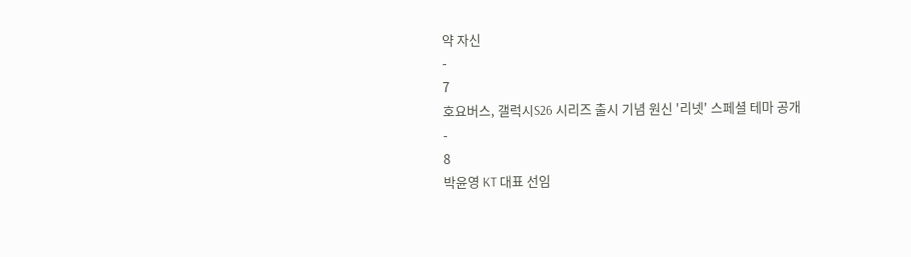약 자신
-
7
호요버스, 갤럭시S26 시리즈 출시 기념 원신 '리넷' 스페셜 테마 공개
-
8
박윤영 KT 대표 선임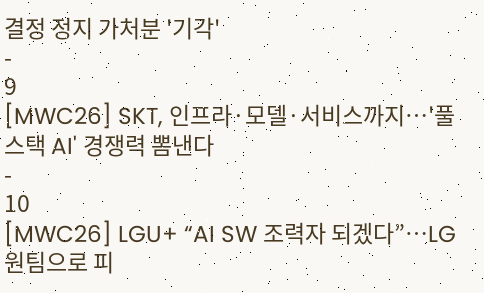결정 정지 가처분 '기각'
-
9
[MWC26] SKT, 인프라·모델·서비스까지…'풀스택 AI' 경쟁력 뽐낸다
-
10
[MWC26] LGU+ “AI SW 조력자 되겠다”…LG원팀으로 피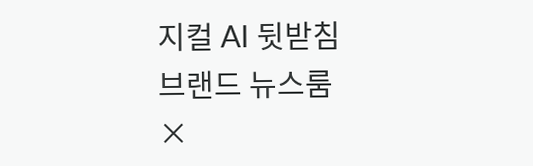지컬 AI 뒷받침
브랜드 뉴스룸
×